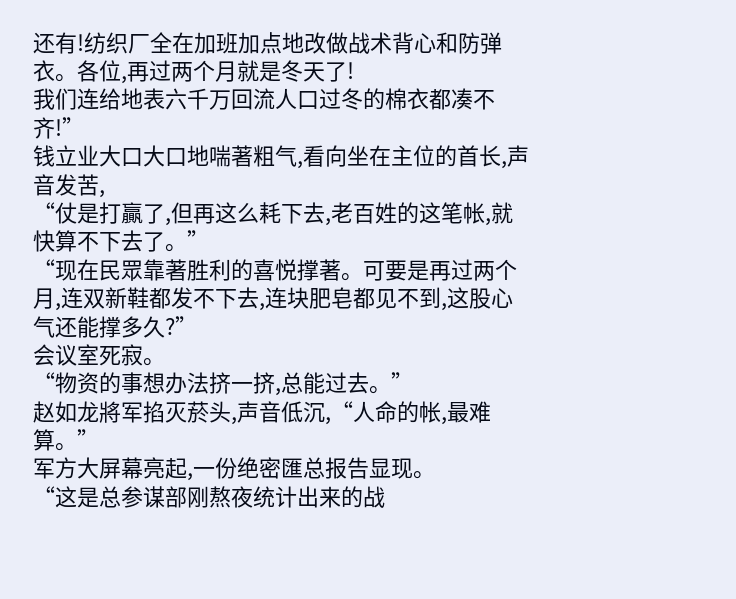还有!纺织厂全在加班加点地改做战术背心和防弹衣。各位,再过两个月就是冬天了!
我们连给地表六千万回流人口过冬的棉衣都凑不齐!”
钱立业大口大口地喘著粗气,看向坐在主位的首长,声音发苦,
“仗是打贏了,但再这么耗下去,老百姓的这笔帐,就快算不下去了。”
“现在民眾靠著胜利的喜悦撑著。可要是再过两个月,连双新鞋都发不下去,连块肥皂都见不到,这股心气还能撑多久?”
会议室死寂。
“物资的事想办法挤一挤,总能过去。”
赵如龙將军掐灭菸头,声音低沉,“人命的帐,最难算。”
军方大屏幕亮起,一份绝密匯总报告显现。
“这是总参谋部刚熬夜统计出来的战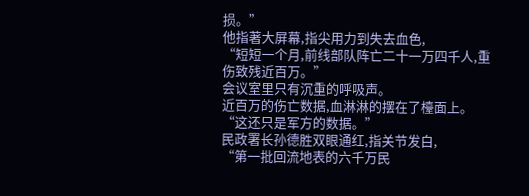损。”
他指著大屏幕,指尖用力到失去血色,
“短短一个月,前线部队阵亡二十一万四千人,重伤致残近百万。”
会议室里只有沉重的呼吸声。
近百万的伤亡数据,血淋淋的摆在了檯面上。
“这还只是军方的数据。”
民政署长孙德胜双眼通红,指关节发白,
“第一批回流地表的六千万民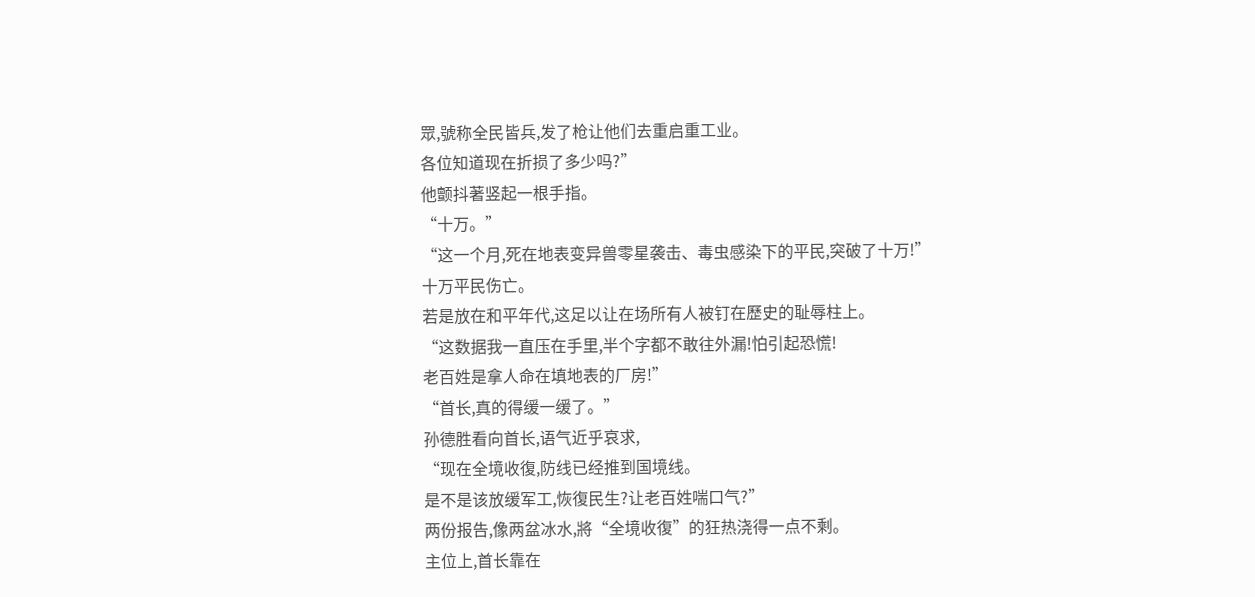眾,號称全民皆兵,发了枪让他们去重启重工业。
各位知道现在折损了多少吗?”
他颤抖著竖起一根手指。
“十万。”
“这一个月,死在地表变异兽零星袭击、毒虫感染下的平民,突破了十万!”
十万平民伤亡。
若是放在和平年代,这足以让在场所有人被钉在歷史的耻辱柱上。
“这数据我一直压在手里,半个字都不敢往外漏!怕引起恐慌!
老百姓是拿人命在填地表的厂房!”
“首长,真的得缓一缓了。”
孙德胜看向首长,语气近乎哀求,
“现在全境收復,防线已经推到国境线。
是不是该放缓军工,恢復民生?让老百姓喘口气?”
两份报告,像两盆冰水,將“全境收復”的狂热浇得一点不剩。
主位上,首长靠在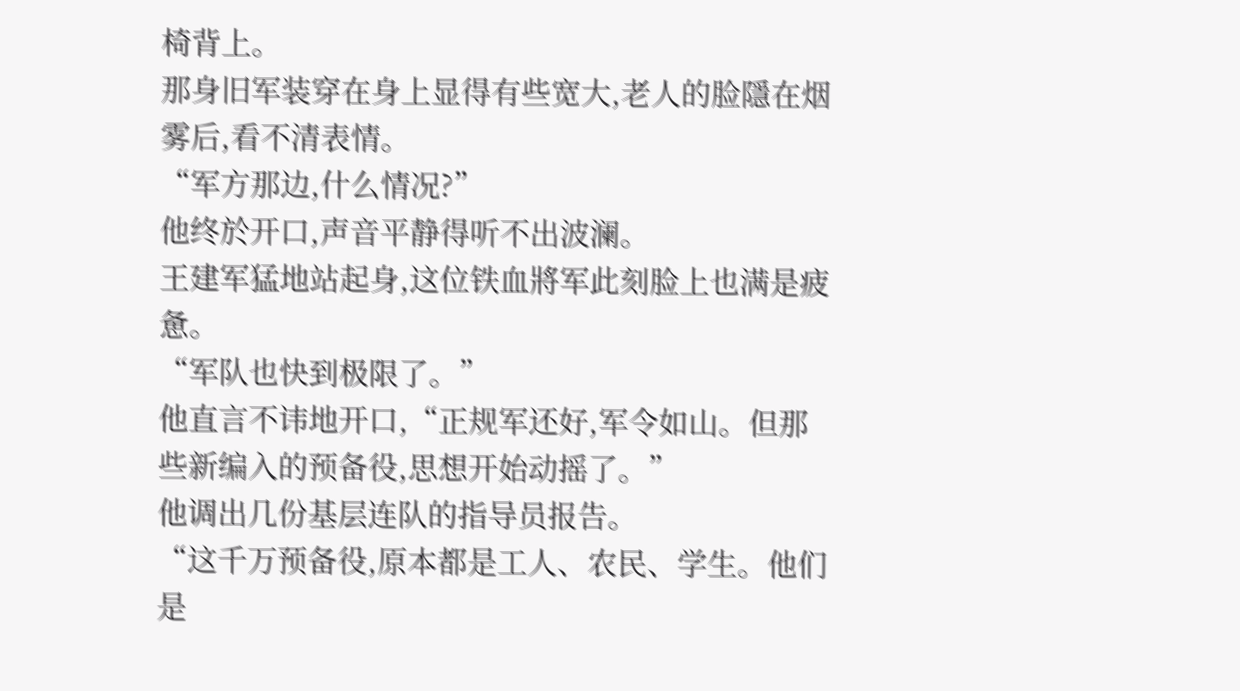椅背上。
那身旧军装穿在身上显得有些宽大,老人的脸隱在烟雾后,看不清表情。
“军方那边,什么情况?”
他终於开口,声音平静得听不出波澜。
王建军猛地站起身,这位铁血將军此刻脸上也满是疲惫。
“军队也快到极限了。”
他直言不讳地开口,“正规军还好,军令如山。但那些新编入的预备役,思想开始动摇了。”
他调出几份基层连队的指导员报告。
“这千万预备役,原本都是工人、农民、学生。他们是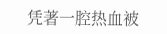凭著一腔热血被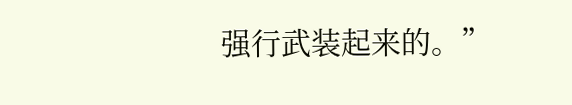强行武装起来的。”